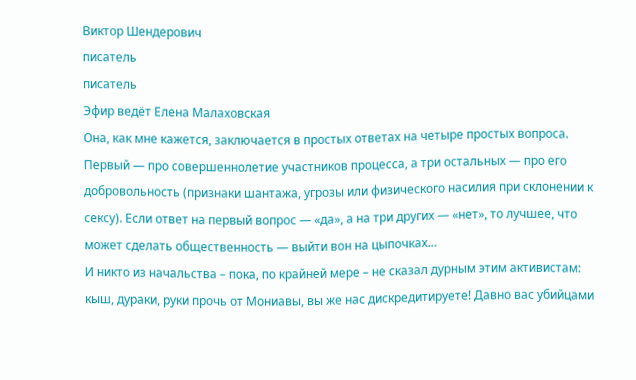Виктор Шендерович
писатель
писатель
Эфир ведёт Елена Малаховская
Она, как мне кажется, заключается в простых ответах на четыре простых вопроса. Первый — про совершеннолетие участников процесса, а три остальных — про его добровольность (признаки шантажа, угрозы или физического насилия при склонении к сексу). Если ответ на первый вопрос — «да», а на три других — «нет», то лучшее, что может сделать общественность — выйти вон на цыпочках…
И никто из начальства – пока, по крайней мере – не сказал дурным этим активистам: кыш, дураки, руки прочь от Мониавы, вы же нас дискредитируете! Давно вас убийцами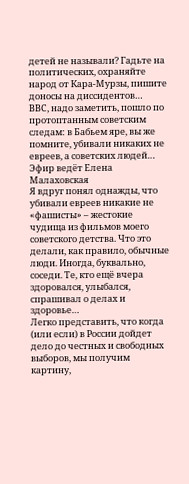детей не называли? Гадьте на политических, охраняйте народ от Кара-Мурзы, пишите доносы на диссидентов…
ВВС, надо заметить, пошло по протоптанным советским следам: в Бабьем яре, вы же помните, убивали никаких не евреев, а советских людей…
Эфир ведёт Елена Малаховская
Я вдруг понял однажды, что убивали евреев никакие не «фашисты» – жестокие чудища из фильмов моего советского детства. Что это делали, как правило, обычные люди. Иногда, буквально, соседи. Те, кто ещё вчера здоровался, улыбался, спрашивал о делах и здоровье…
Легко представить, что когда (или если) в России дойдет дело до честных и свободных выборов, мы получим картину,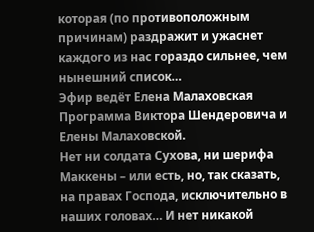которая (по противоположным причинам) раздражит и ужаснет каждого из нас гораздо сильнее, чем нынешний список…
Эфир ведёт Елена Малаховская
Программа Виктора Шендеровича и Елены Малаховской.
Нет ни солдата Сухова, ни шерифа Маккены – или есть, но, так сказать, на правах Господа, исключительно в наших головах… И нет никакой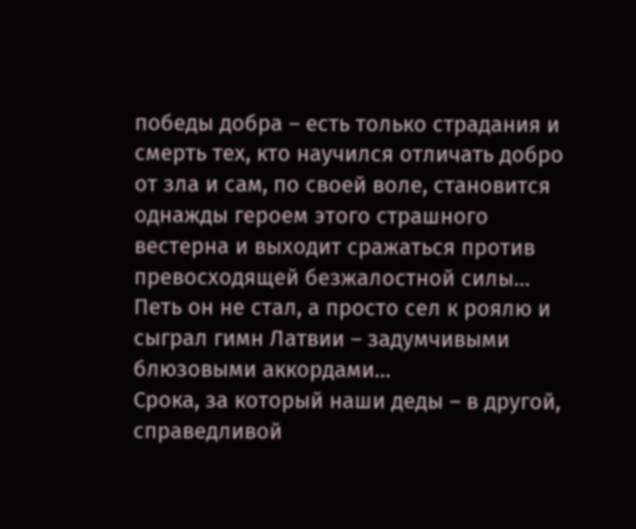победы добра – есть только страдания и смерть тех, кто научился отличать добро от зла и сам, по своей воле, становится однажды героем этого страшного вестерна и выходит сражаться против превосходящей безжалостной силы…
Петь он не стал, а просто сел к роялю и сыграл гимн Латвии – задумчивыми блюзовыми аккордами…
Срока, за который наши деды – в другой, справедливой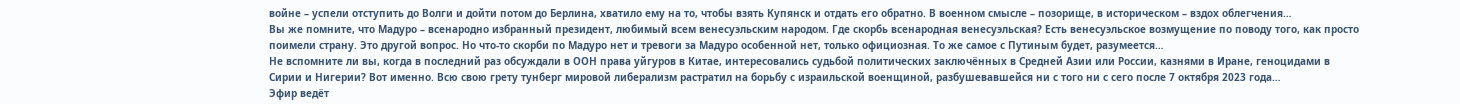войне – успели отступить до Волги и дойти потом до Берлина, хватило ему на то, чтобы взять Купянск и отдать его обратно. В военном смысле – позорище, в историческом – вздох облегчения…
Вы же помните, что Мадуро – всенародно избранный президент, любимый всем венесуэльским народом. Где скорбь всенародная венесуэльская? Есть венесуэльское возмущение по поводу того, как просто поимели страну. Это другой вопрос. Но что-то скорби по Мадуро нет и тревоги за Мадуро особенной нет, только официозная. То же самое с Путиным будет, разумеется…
Не вспомните ли вы, когда в последний раз обсуждали в ООН права уйгуров в Китае, интересовались судьбой политических заключённых в Средней Азии или России, казнями в Иране, геноцидами в Сирии и Нигерии? Вот именно. Всю свою грету тунберг мировой либерализм растратил на борьбу с израильской военщиной, разбушевавшейся ни с того ни с сего после 7 октября 2023 года…
Эфир ведёт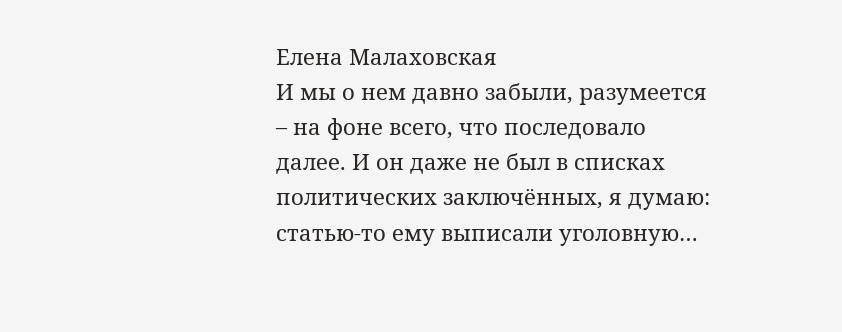Елена Малаховская
И мы о нем давно забыли, разумеется – на фоне всего, что последовало далее. И он даже не был в списках политических заключённых, я думаю: статью-то ему выписали уголовную…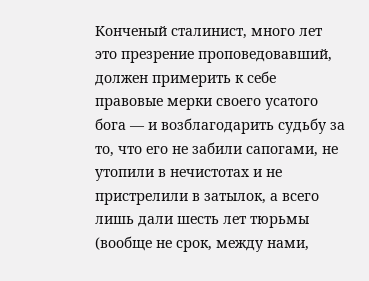Конченый сталинист, много лет это презрение проповедовавший, должен примерить к себе правовые мерки своего усатого бога — и возблагодарить судьбу за то, что его не забили сапогами, не утопили в нечистотах и не пристрелили в затылок, а всего лишь дали шесть лет тюрьмы (вообще не срок, между нами,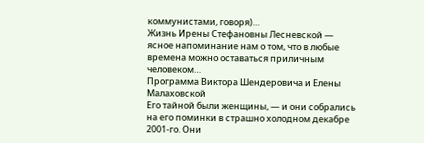коммунистами, говоря)…
Жизнь Ирены Стефановны Лесневской — ясное напоминание нам о том, что в любые времена можно оставаться приличным человеком…
Программа Виктора Шендеровича и Елены Малаховской
Его тайной были женщины, — и они собрались на его поминки в страшно холодном декабре 2001-го. Они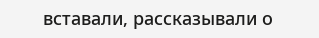вставали, рассказывали о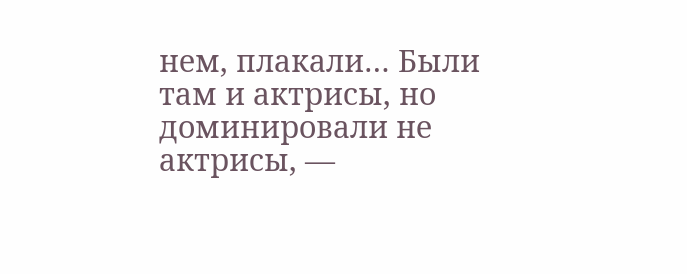нем, плакали… Были там и актрисы, но доминировали не актрисы, —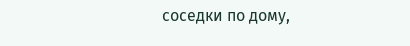соседки по дому,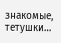знакомые, тетушки…